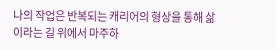나의 작업은 반복되는 캐리어의 형상을 통해 삶이라는 길 위에서 마주하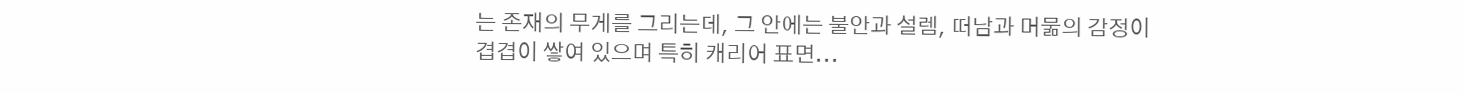는 존재의 무게를 그리는데, 그 안에는 불안과 설렘, 떠남과 머묾의 감정이 겹겹이 쌓여 있으며 특히 캐리어 표면...